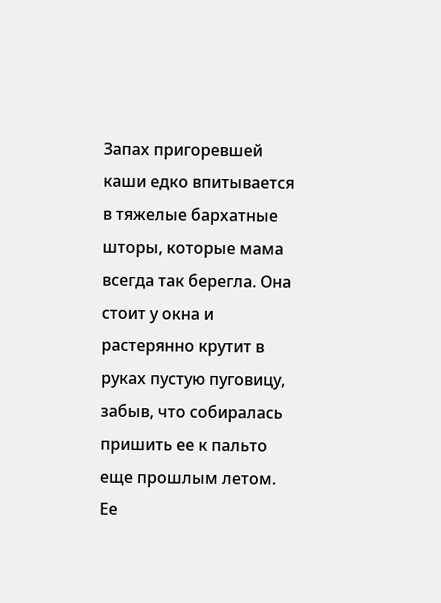Запах пригоревшей каши едко впитывается в тяжелые бархатные шторы, которые мама всегда так берегла. Она стоит у окна и растерянно крутит в руках пустую пуговицу, забыв, что собиралась пришить ее к пальто еще прошлым летом. Ее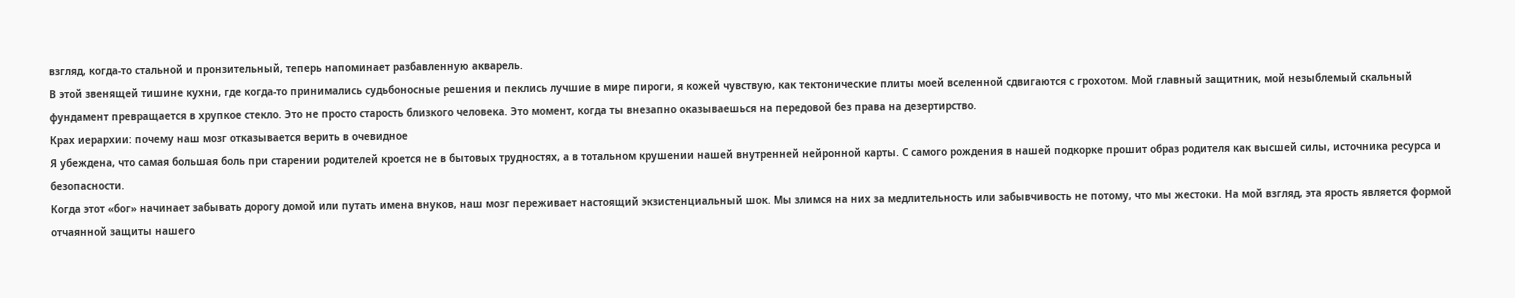взгляд, когда-то стальной и пронзительный, теперь напоминает разбавленную акварель.
В этой звенящей тишине кухни, где когда-то принимались судьбоносные решения и пеклись лучшие в мире пироги, я кожей чувствую, как тектонические плиты моей вселенной сдвигаются с грохотом. Мой главный защитник, мой незыблемый скальный фундамент превращается в хрупкое стекло. Это не просто старость близкого человека. Это момент, когда ты внезапно оказываешься на передовой без права на дезертирство.
Крах иерархии: почему наш мозг отказывается верить в очевидное
Я убеждена, что самая большая боль при старении родителей кроется не в бытовых трудностях, а в тотальном крушении нашей внутренней нейронной карты. С самого рождения в нашей подкорке прошит образ родителя как высшей силы, источника ресурса и безопасности.
Когда этот «бог» начинает забывать дорогу домой или путать имена внуков, наш мозг переживает настоящий экзистенциальный шок. Мы злимся на них за медлительность или забывчивость не потому, что мы жестоки. На мой взгляд, эта ярость является формой отчаянной защиты нашего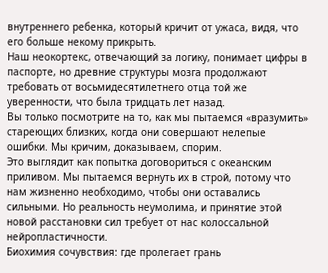внутреннего ребенка, который кричит от ужаса, видя, что его больше некому прикрыть.
Наш неокортекс, отвечающий за логику, понимает цифры в паспорте, но древние структуры мозга продолжают требовать от восьмидесятилетнего отца той же уверенности, что была тридцать лет назад.
Вы только посмотрите на то, как мы пытаемся «вразумить» стареющих близких, когда они совершают нелепые ошибки. Мы кричим, доказываем, спорим.
Это выглядит как попытка договориться с океанским приливом. Мы пытаемся вернуть их в строй, потому что нам жизненно необходимо, чтобы они оставались сильными. Но реальность неумолима, и принятие этой новой расстановки сил требует от нас колоссальной нейропластичности.
Биохимия сочувствия: где пролегает грань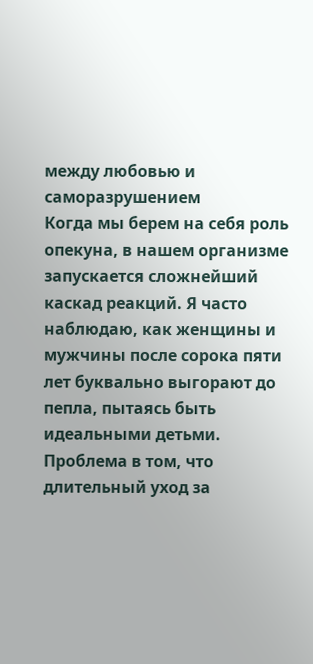между любовью и саморазрушением
Когда мы берем на себя роль опекуна, в нашем организме запускается сложнейший каскад реакций. Я часто наблюдаю, как женщины и мужчины после сорока пяти лет буквально выгорают до пепла, пытаясь быть идеальными детьми.
Проблема в том, что длительный уход за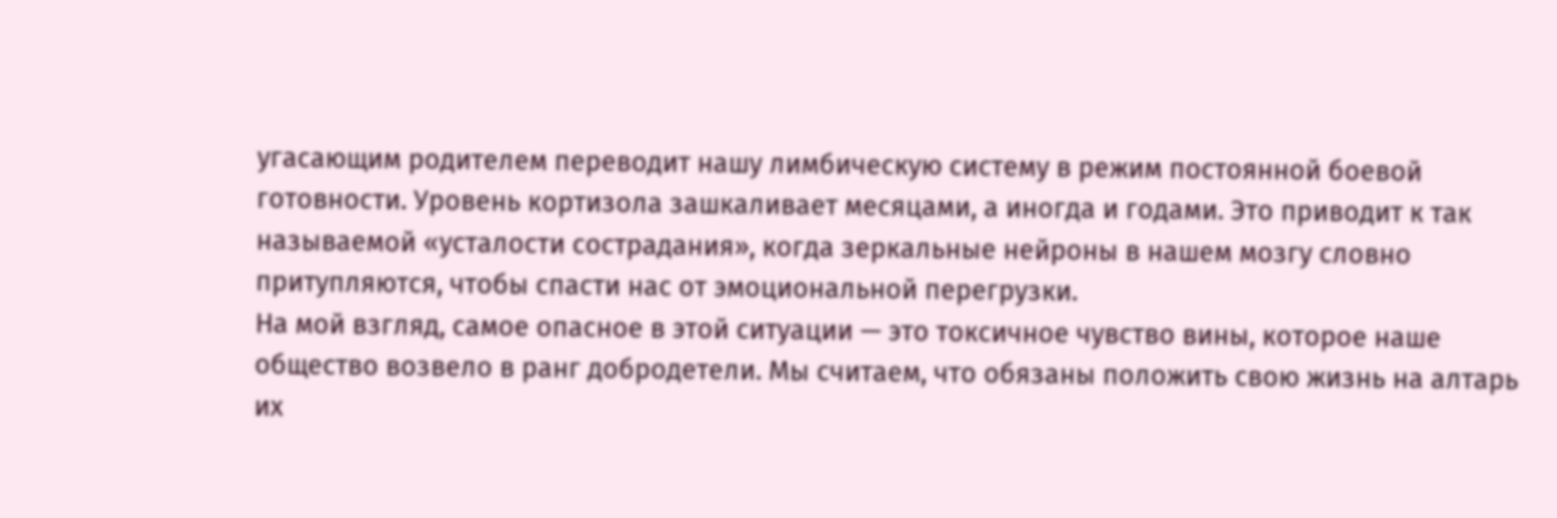угасающим родителем переводит нашу лимбическую систему в режим постоянной боевой готовности. Уровень кортизола зашкаливает месяцами, а иногда и годами. Это приводит к так называемой «усталости сострадания», когда зеркальные нейроны в нашем мозгу словно притупляются, чтобы спасти нас от эмоциональной перегрузки.
На мой взгляд, самое опасное в этой ситуации — это токсичное чувство вины, которое наше общество возвело в ранг добродетели. Мы считаем, что обязаны положить свою жизнь на алтарь их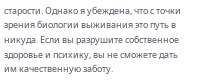старости. Однако я убеждена, что с точки зрения биологии выживания это путь в никуда. Если вы разрушите собственное здоровье и психику, вы не сможете дать им качественную заботу.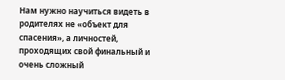Нам нужно научиться видеть в родителях не «объект для спасения», а личностей, проходящих свой финальный и очень сложный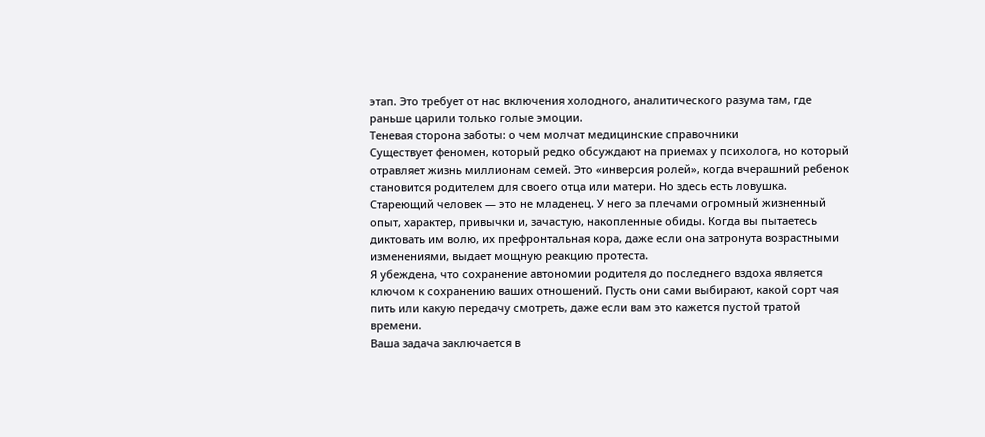этап. Это требует от нас включения холодного, аналитического разума там, где раньше царили только голые эмоции.
Теневая сторона заботы: о чем молчат медицинские справочники
Существует феномен, который редко обсуждают на приемах у психолога, но который отравляет жизнь миллионам семей. Это «инверсия ролей», когда вчерашний ребенок становится родителем для своего отца или матери. Но здесь есть ловушка.
Стареющий человек — это не младенец. У него за плечами огромный жизненный опыт, характер, привычки и, зачастую, накопленные обиды. Когда вы пытаетесь диктовать им волю, их префронтальная кора, даже если она затронута возрастными изменениями, выдает мощную реакцию протеста.
Я убеждена, что сохранение автономии родителя до последнего вздоха является ключом к сохранению ваших отношений. Пусть они сами выбирают, какой сорт чая пить или какую передачу смотреть, даже если вам это кажется пустой тратой времени.
Ваша задача заключается в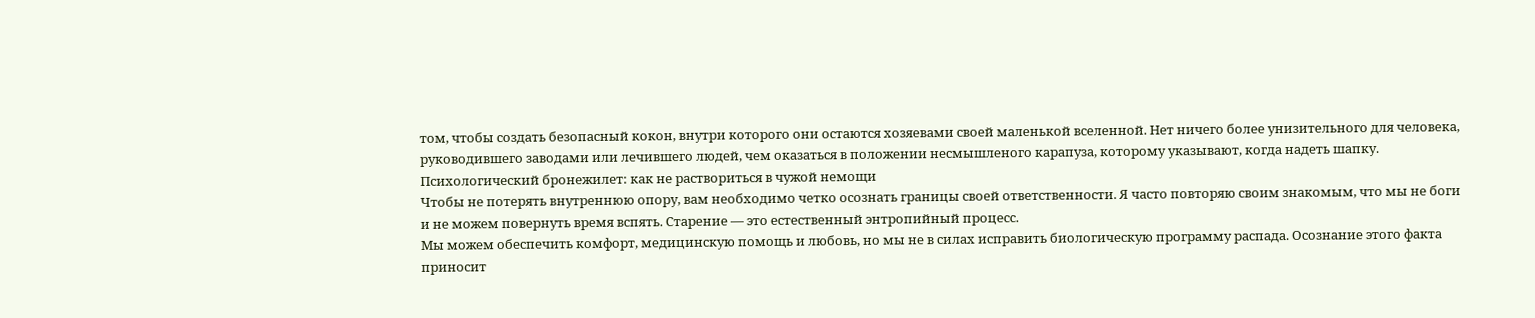том, чтобы создать безопасный кокон, внутри которого они остаются хозяевами своей маленькой вселенной. Нет ничего более унизительного для человека, руководившего заводами или лечившего людей, чем оказаться в положении несмышленого карапуза, которому указывают, когда надеть шапку.
Психологический бронежилет: как не раствориться в чужой немощи
Чтобы не потерять внутреннюю опору, вам необходимо четко осознать границы своей ответственности. Я часто повторяю своим знакомым, что мы не боги и не можем повернуть время вспять. Старение — это естественный энтропийный процесс.
Мы можем обеспечить комфорт, медицинскую помощь и любовь, но мы не в силах исправить биологическую программу распада. Осознание этого факта приносит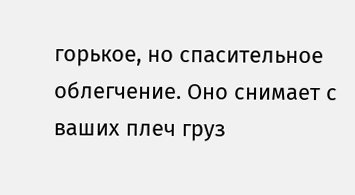горькое, но спасительное облегчение. Оно снимает с ваших плеч груз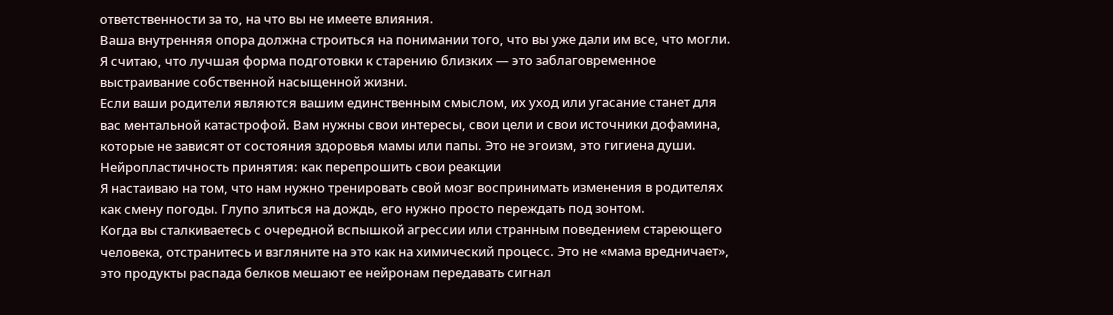ответственности за то, на что вы не имеете влияния.
Ваша внутренняя опора должна строиться на понимании того, что вы уже дали им все, что могли. Я считаю, что лучшая форма подготовки к старению близких — это заблаговременное выстраивание собственной насыщенной жизни.
Если ваши родители являются вашим единственным смыслом, их уход или угасание станет для вас ментальной катастрофой. Вам нужны свои интересы, свои цели и свои источники дофамина, которые не зависят от состояния здоровья мамы или папы. Это не эгоизм, это гигиена души.
Нейропластичность принятия: как перепрошить свои реакции
Я настаиваю на том, что нам нужно тренировать свой мозг воспринимать изменения в родителях как смену погоды. Глупо злиться на дождь, его нужно просто переждать под зонтом.
Когда вы сталкиваетесь с очередной вспышкой агрессии или странным поведением стареющего человека, отстранитесь и взгляните на это как на химический процесс. Это не «мама вредничает», это продукты распада белков мешают ее нейронам передавать сигнал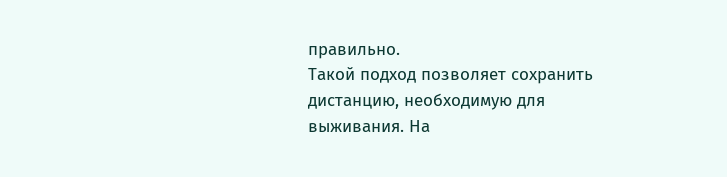правильно.
Такой подход позволяет сохранить дистанцию, необходимую для выживания. На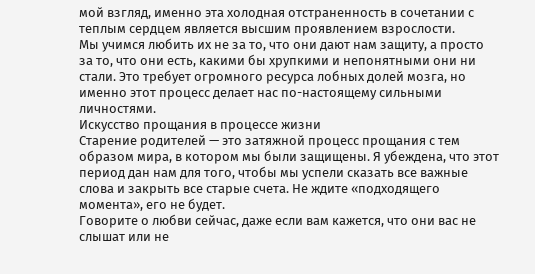мой взгляд, именно эта холодная отстраненность в сочетании с теплым сердцем является высшим проявлением взрослости.
Мы учимся любить их не за то, что они дают нам защиту, а просто за то, что они есть, какими бы хрупкими и непонятными они ни стали. Это требует огромного ресурса лобных долей мозга, но именно этот процесс делает нас по-настоящему сильными личностями.
Искусство прощания в процессе жизни
Старение родителей — это затяжной процесс прощания с тем образом мира, в котором мы были защищены. Я убеждена, что этот период дан нам для того, чтобы мы успели сказать все важные слова и закрыть все старые счета. Не ждите «подходящего момента», его не будет.
Говорите о любви сейчас, даже если вам кажется, что они вас не слышат или не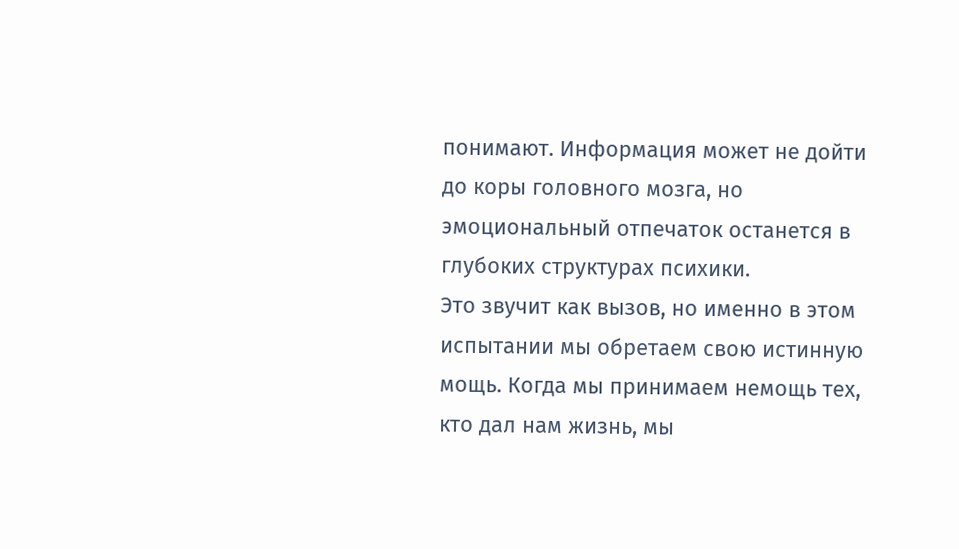понимают. Информация может не дойти до коры головного мозга, но эмоциональный отпечаток останется в глубоких структурах психики.
Это звучит как вызов, но именно в этом испытании мы обретаем свою истинную мощь. Когда мы принимаем немощь тех, кто дал нам жизнь, мы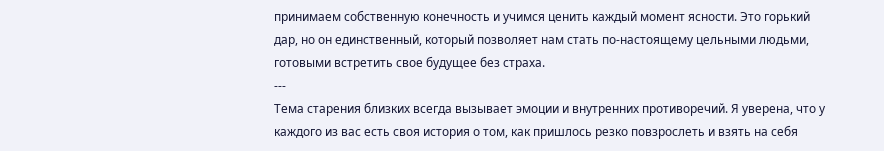принимаем собственную конечность и учимся ценить каждый момент ясности. Это горький дар, но он единственный, который позволяет нам стать по-настоящему цельными людьми, готовыми встретить свое будущее без страха.
---
Тема старения близких всегда вызывает эмоции и внутренних противоречий. Я уверена, что у каждого из вас есть своя история о том, как пришлось резко повзрослеть и взять на себя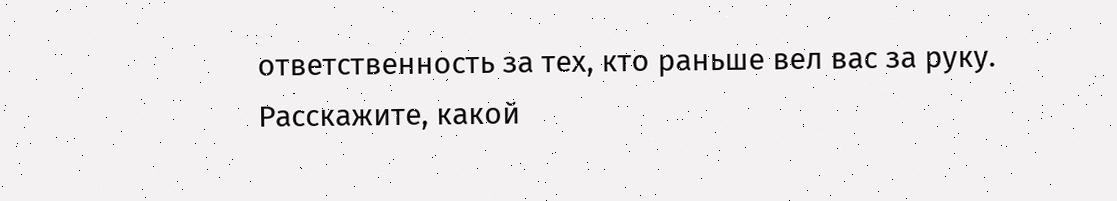ответственность за тех, кто раньше вел вас за руку.
Расскажите, какой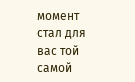момент стал для вас той самой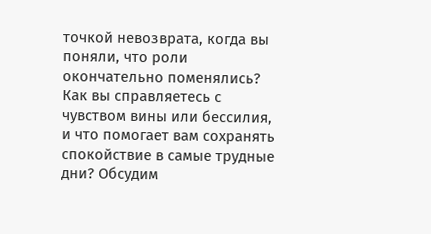точкой невозврата, когда вы поняли, что роли окончательно поменялись? Как вы справляетесь с чувством вины или бессилия, и что помогает вам сохранять спокойствие в самые трудные дни? Обсудим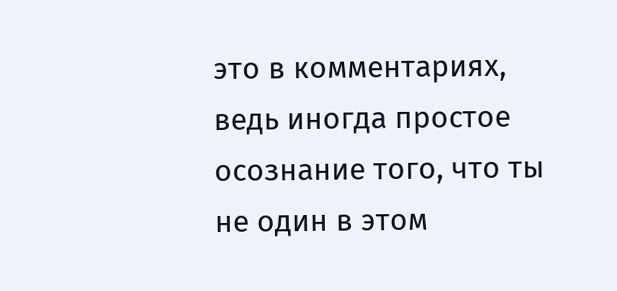это в комментариях, ведь иногда простое осознание того, что ты не один в этом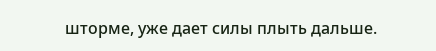шторме, уже дает силы плыть дальше.